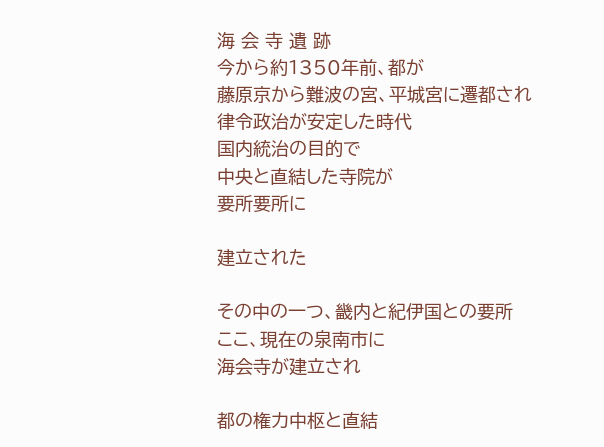海 会 寺 遺 跡
今から約1350年前、都が
藤原京から難波の宮、平城宮に遷都され
律令政治が安定した時代
国内統治の目的で
中央と直結した寺院が
要所要所に

建立された

その中の一つ、畿内と紀伊国との要所
ここ、現在の泉南市に
海会寺が建立され

都の権力中枢と直結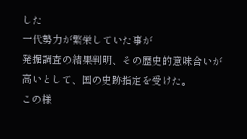した
一代勢力が繁栄していた事が
発掘調査の結果判明、その歴史的意味合いが
高いとして、国の史跡指定を受けた。
この様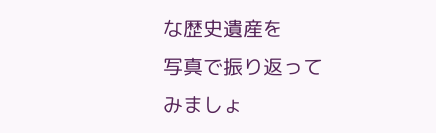な歴史遺産を
写真で振り返って
みましょ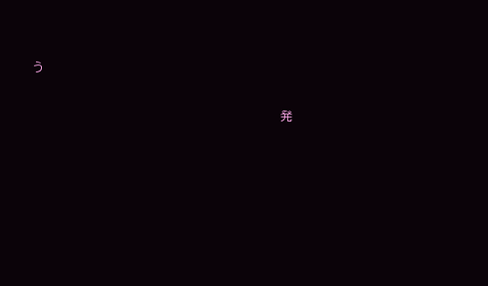う


                                                              発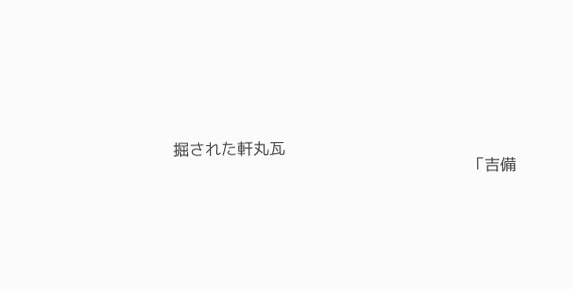掘された軒丸瓦
                                                           「吉備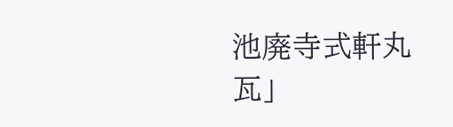池廃寺式軒丸瓦」